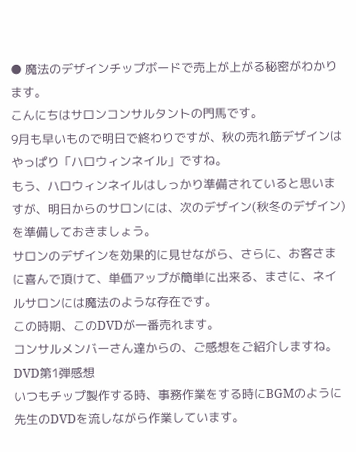● 魔法のデザインチップボードで売上が上がる秘密がわかります。
こんにちはサロンコンサルタントの門馬です。
9月も早いもので明日で終わりですが、秋の売れ筋デザインはやっぱり「ハロウィンネイル」ですね。
もう、ハロウィンネイルはしっかり準備されていると思いますが、明日からのサロンには、次のデザイン(秋冬のデザイン)を準備しておきましょう。
サロンのデザインを効果的に見せながら、さらに、お客さまに喜んで頂けて、単価アップが簡単に出来る、まさに、ネイルサロンには魔法のような存在です。
この時期、このDVDが一番売れます。
コンサルメンバーさん達からの、ご感想をご紹介しますね。
DVD第1弾感想
いつもチップ製作する時、事務作業をする時にBGMのように先生のDVDを流しながら作業しています。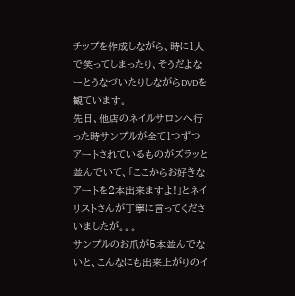チップを作成しながら、時に1人で笑ってしまったり、そうだよなーとうなづいたりしながらDVDを観ています。
先日、他店のネイルサロンへ行った時サンプルが全て1つずつアートされているものがズラッと並んでいて、「ここからお好きなアートを2本出来ますよ!」とネイリストさんが丁寧に言ってくださいましたが。。。
サンプルのお爪が5本並んでないと、こんなにも出来上がりのイ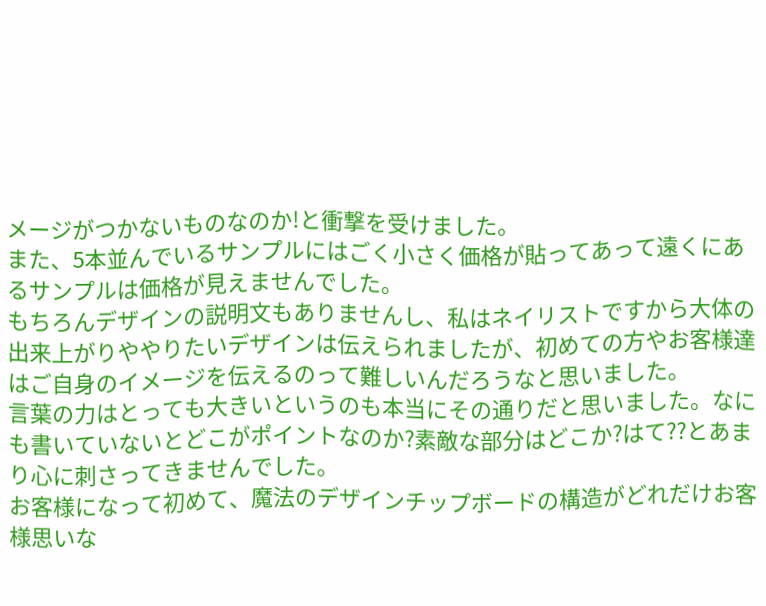メージがつかないものなのか!と衝撃を受けました。
また、5本並んでいるサンプルにはごく小さく価格が貼ってあって遠くにあるサンプルは価格が見えませんでした。
もちろんデザインの説明文もありませんし、私はネイリストですから大体の出来上がりややりたいデザインは伝えられましたが、初めての方やお客様達はご自身のイメージを伝えるのって難しいんだろうなと思いました。
言葉の力はとっても大きいというのも本当にその通りだと思いました。なにも書いていないとどこがポイントなのか?素敵な部分はどこか?はて??とあまり心に刺さってきませんでした。
お客様になって初めて、魔法のデザインチップボードの構造がどれだけお客様思いな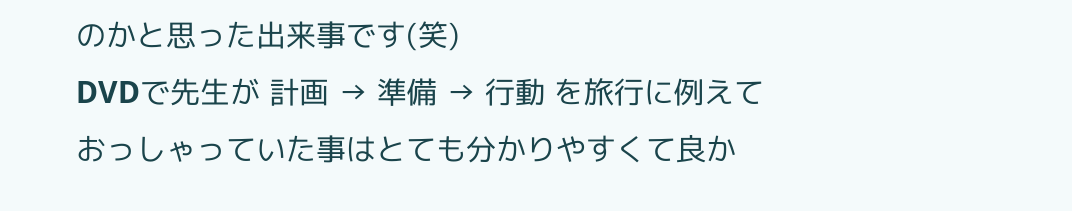のかと思った出来事です(笑)
DVDで先生が 計画 → 準備 → 行動 を旅行に例えておっしゃっていた事はとても分かりやすくて良か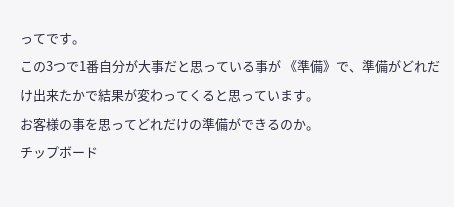ってです。
この3つで1番自分が大事だと思っている事が 《準備》で、準備がどれだけ出来たかで結果が変わってくると思っています。
お客様の事を思ってどれだけの準備ができるのか。
チップボード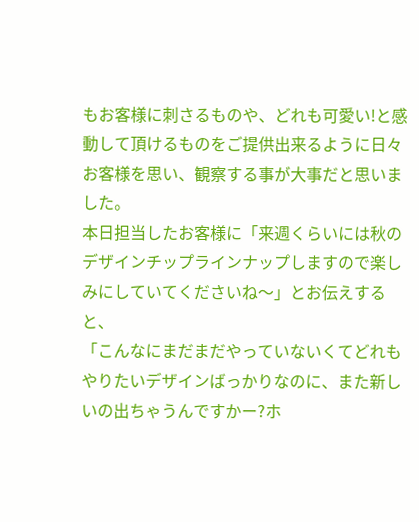もお客様に刺さるものや、どれも可愛い!と感動して頂けるものをご提供出来るように日々お客様を思い、観察する事が大事だと思いました。
本日担当したお客様に「来週くらいには秋のデザインチップラインナップしますので楽しみにしていてくださいね〜」とお伝えすると、
「こんなにまだまだやっていないくてどれもやりたいデザインばっかりなのに、また新しいの出ちゃうんですかー?ホ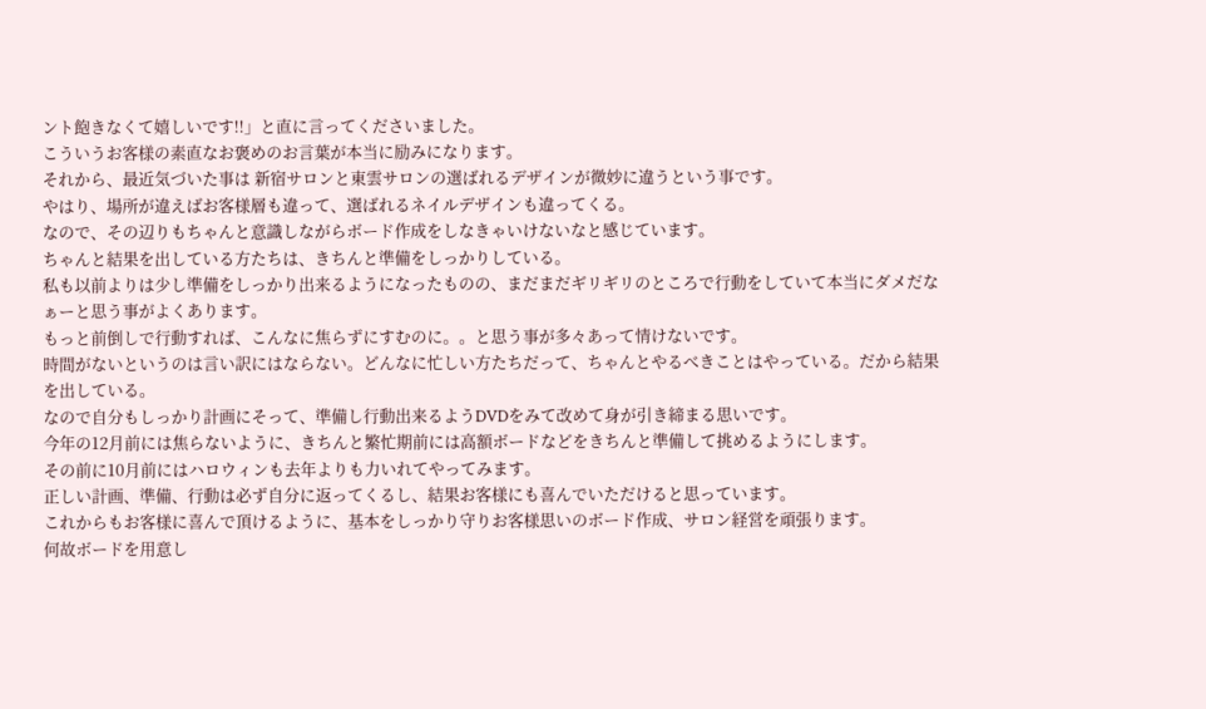ント飽きなくて嬉しいです!!」と直に言ってくださいました。
こういうお客様の素直なお褒めのお言葉が本当に励みになります。
それから、最近気づいた事は 新宿サロンと東雲サロンの選ばれるデザインが微妙に違うという事です。
やはり、場所が違えばお客様層も違って、選ばれるネイルデザインも違ってくる。
なので、その辺りもちゃんと意識しながらボード作成をしなきゃいけないなと感じています。
ちゃんと結果を出している方たちは、きちんと準備をしっかりしている。
私も以前よりは少し準備をしっかり出来るようになったものの、まだまだギリギリのところで行動をしていて本当にダメだなぁーと思う事がよくあります。
もっと前倒しで行動すれば、こんなに焦らずにすむのに。。と思う事が多々あって情けないです。
時間がないというのは言い訳にはならない。どんなに忙しい方たちだって、ちゃんとやるべきことはやっている。だから結果を出している。
なので自分もしっかり計画にそって、準備し行動出来るようDVDをみて改めて身が引き締まる思いです。
今年の12月前には焦らないように、きちんと繁忙期前には高額ボードなどをきちんと準備して挑めるようにします。
その前に10月前にはハロウィンも去年よりも力いれてやってみます。
正しい計画、準備、行動は必ず自分に返ってくるし、結果お客様にも喜んでいただけると思っています。
これからもお客様に喜んで頂けるように、基本をしっかり守りお客様思いのボード作成、サロン経営を頑張ります。
何故ボードを用意し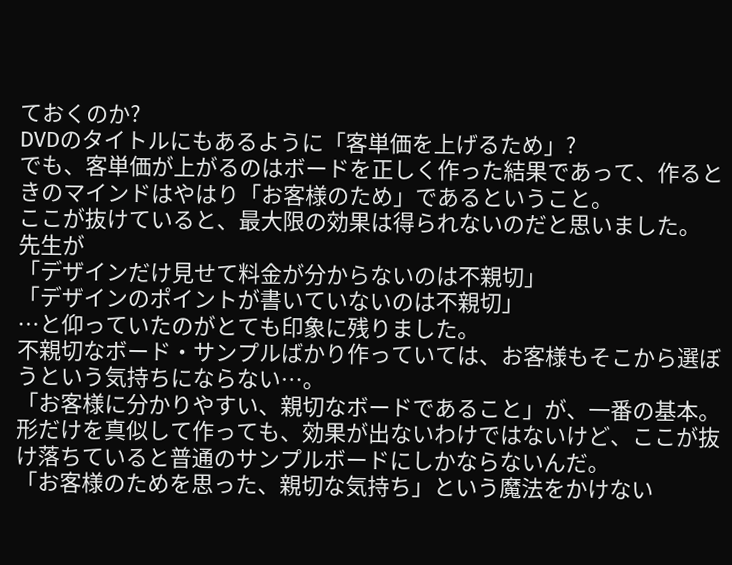ておくのか?
DVDのタイトルにもあるように「客単価を上げるため」?
でも、客単価が上がるのはボードを正しく作った結果であって、作るときのマインドはやはり「お客様のため」であるということ。
ここが抜けていると、最大限の効果は得られないのだと思いました。
先生が
「デザインだけ見せて料金が分からないのは不親切」
「デザインのポイントが書いていないのは不親切」
…と仰っていたのがとても印象に残りました。
不親切なボード・サンプルばかり作っていては、お客様もそこから選ぼうという気持ちにならない…。
「お客様に分かりやすい、親切なボードであること」が、一番の基本。
形だけを真似して作っても、効果が出ないわけではないけど、ここが抜け落ちていると普通のサンプルボードにしかならないんだ。
「お客様のためを思った、親切な気持ち」という魔法をかけない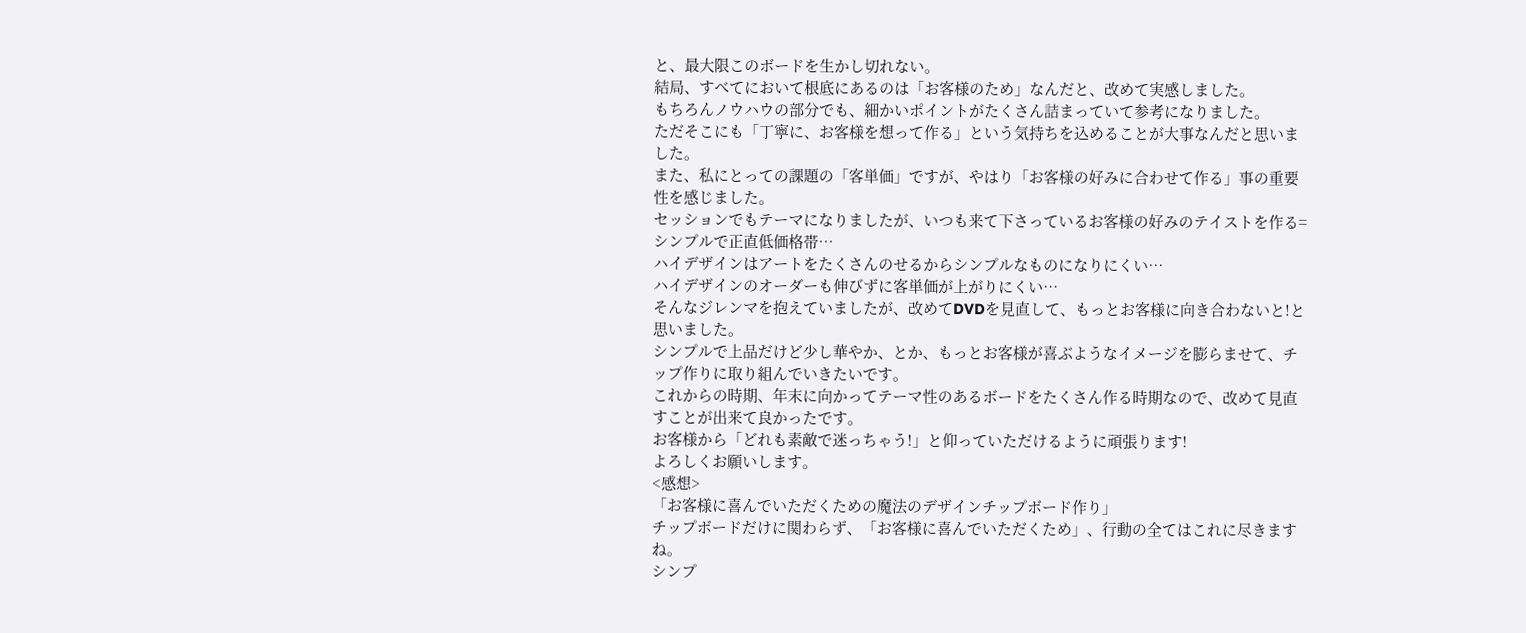と、最大限このボードを生かし切れない。
結局、すべてにおいて根底にあるのは「お客様のため」なんだと、改めて実感しました。
もちろんノウハウの部分でも、細かいポイントがたくさん詰まっていて参考になりました。
ただそこにも「丁寧に、お客様を想って作る」という気持ちを込めることが大事なんだと思いました。
また、私にとっての課題の「客単価」ですが、やはり「お客様の好みに合わせて作る」事の重要性を感じました。
セッションでもテーマになりましたが、いつも来て下さっているお客様の好みのテイストを作る=シンプルで正直低価格帯…
ハイデザインはアートをたくさんのせるからシンプルなものになりにくい…
ハイデザインのオーダーも伸びずに客単価が上がりにくい…
そんなジレンマを抱えていましたが、改めてDVDを見直して、もっとお客様に向き合わないと!と思いました。
シンプルで上品だけど少し華やか、とか、もっとお客様が喜ぶようなイメージを膨らませて、チップ作りに取り組んでいきたいです。
これからの時期、年末に向かってテーマ性のあるボードをたくさん作る時期なので、改めて見直すことが出来て良かったです。
お客様から「どれも素敵で迷っちゃう!」と仰っていただけるように頑張ります!
よろしくお願いします。
<感想>
「お客様に喜んでいただくための魔法のデザインチップボード作り」
チップボードだけに関わらず、「お客様に喜んでいただくため」、行動の全てはこれに尽きますね。
シンプ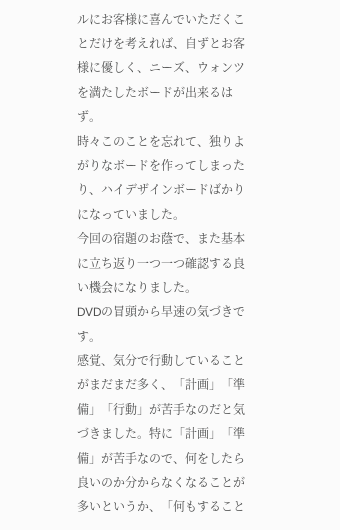ルにお客様に喜んでいただくことだけを考えれば、自ずとお客様に優しく、ニーズ、ウォンツを満たしたボードが出来るはず。
時々このことを忘れて、独りよがりなボードを作ってしまったり、ハイデザインボードばかりになっていました。
今回の宿題のお蔭で、また基本に立ち返り一つ一つ確認する良い機会になりました。
DVDの冒頭から早速の気づきです。
感覚、気分で行動していることがまだまだ多く、「計画」「準備」「行動」が苦手なのだと気づきました。特に「計画」「準備」が苦手なので、何をしたら良いのか分からなくなることが多いというか、「何もすること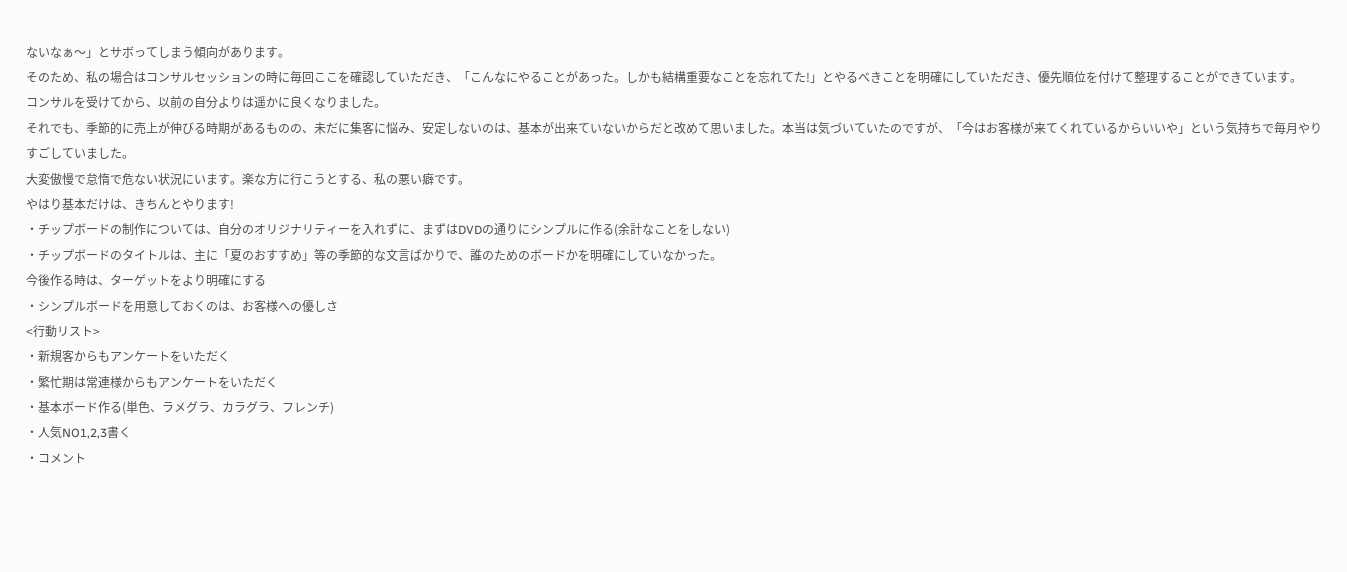ないなぁ〜」とサボってしまう傾向があります。
そのため、私の場合はコンサルセッションの時に毎回ここを確認していただき、「こんなにやることがあった。しかも結構重要なことを忘れてた!」とやるべきことを明確にしていただき、優先順位を付けて整理することができています。
コンサルを受けてから、以前の自分よりは遥かに良くなりました。
それでも、季節的に売上が伸びる時期があるものの、未だに集客に悩み、安定しないのは、基本が出来ていないからだと改めて思いました。本当は気づいていたのですが、「今はお客様が来てくれているからいいや」という気持ちで毎月やりすごしていました。
大変傲慢で怠惰で危ない状況にいます。楽な方に行こうとする、私の悪い癖です。
やはり基本だけは、きちんとやります!
・チップボードの制作については、自分のオリジナリティーを入れずに、まずはDVDの通りにシンプルに作る(余計なことをしない)
・チップボードのタイトルは、主に「夏のおすすめ」等の季節的な文言ばかりで、誰のためのボードかを明確にしていなかった。
今後作る時は、ターゲットをより明確にする
・シンプルボードを用意しておくのは、お客様への優しさ
<行動リスト>
・新規客からもアンケートをいただく
・繁忙期は常連様からもアンケートをいただく
・基本ボード作る(単色、ラメグラ、カラグラ、フレンチ)
・人気NO1,2,3書く
・コメント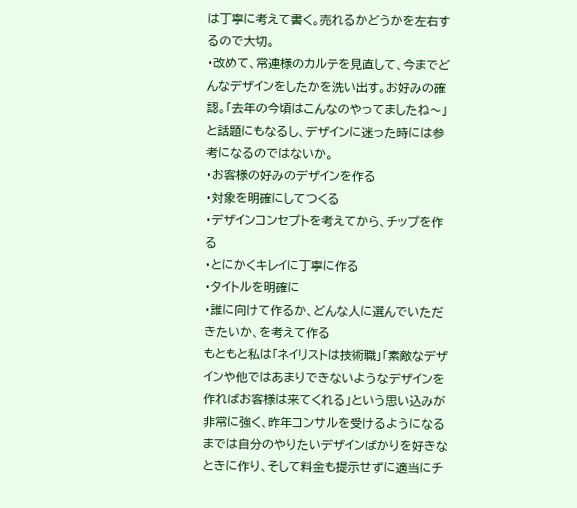は丁寧に考えて書く。売れるかどうかを左右するので大切。
・改めて、常連様のカルテを見直して、今までどんなデザインをしたかを洗い出す。お好みの確認。「去年の今頃はこんなのやってましたね〜」と話題にもなるし、デザインに迷った時には参考になるのではないか。
・お客様の好みのデザインを作る
・対象を明確にしてつくる
・デザインコンセプトを考えてから、チップを作る
・とにかくキレイに丁寧に作る
・タイトルを明確に
・誰に向けて作るか、どんな人に選んでいただきたいか、を考えて作る
もともと私は「ネイリストは技術職」「素敵なデザインや他ではあまりできないようなデザインを作ればお客様は来てくれる」という思い込みが非常に強く、昨年コンサルを受けるようになるまでは自分のやりたいデザインばかりを好きなときに作り、そして料金も提示せずに適当にチ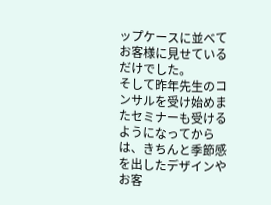ップケースに並べてお客様に見せているだけでした。
そして昨年先生のコンサルを受け始めまたセミナーも受けるようになってからは、きちんと季節感を出したデザインやお客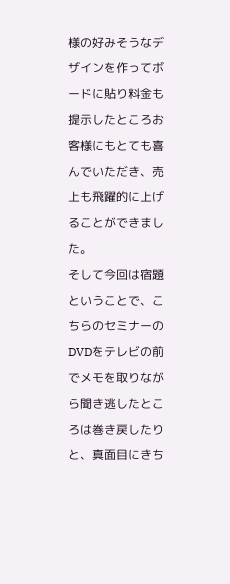様の好みそうなデザインを作ってボードに貼り料金も提示したところお客様にもとても喜んでいただき、売上も飛躍的に上げることができました。
そして今回は宿題ということで、こちらのセミナーのDVDをテレビの前でメモを取りながら聞き逃したところは巻き戻したりと、真面目にきち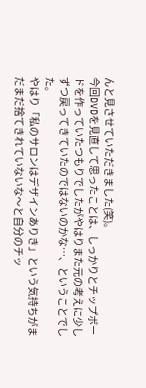んと見させていただきました(笑)。
今回DVDを見直して思ったことは、しっかりとチップボードを作っていたつもりでしたがやはりまた元の考えに少しずつ戻ってきていたのではないのかな…、ということでした。
やはり「私のサロンはデザインありき」という気持ちがまだまだ捨てきれていないな〜と自分のチッ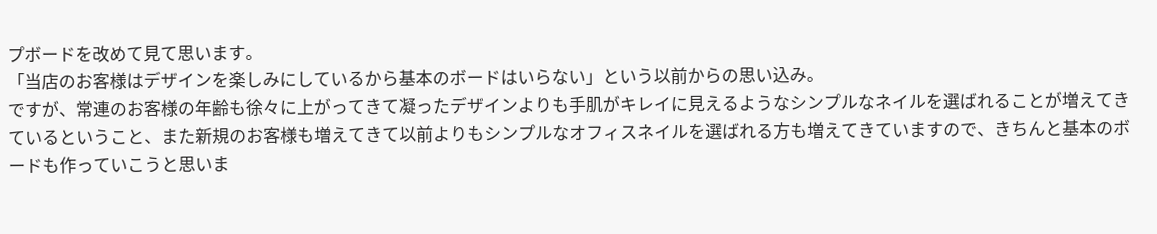プボードを改めて見て思います。
「当店のお客様はデザインを楽しみにしているから基本のボードはいらない」という以前からの思い込み。
ですが、常連のお客様の年齢も徐々に上がってきて凝ったデザインよりも手肌がキレイに見えるようなシンプルなネイルを選ばれることが増えてきているということ、また新規のお客様も増えてきて以前よりもシンプルなオフィスネイルを選ばれる方も増えてきていますので、きちんと基本のボードも作っていこうと思いま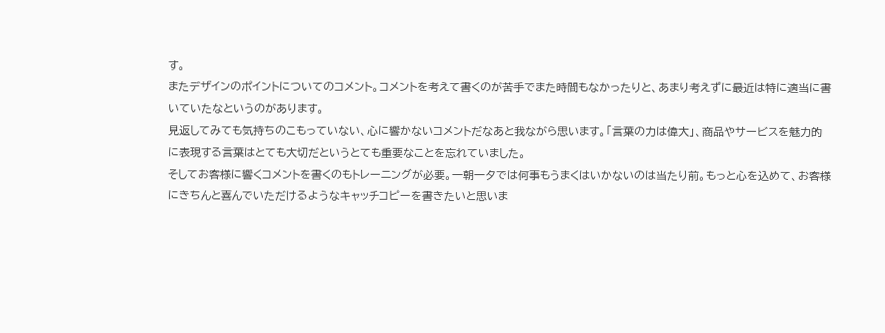す。
またデザインのポイントについてのコメント。コメントを考えて書くのが苦手でまた時間もなかったりと、あまり考えずに最近は特に適当に書いていたなというのがあります。
見返してみても気持ちのこもっていない、心に響かないコメントだなあと我ながら思います。「言葉の力は偉大」、商品やサービスを魅力的に表現する言葉はとても大切だというとても重要なことを忘れていました。
そしてお客様に響くコメントを書くのもトレーニングが必要。一朝一夕では何事もうまくはいかないのは当たり前。もっと心を込めて、お客様にきちんと喜んでいただけるようなキャッチコピーを書きたいと思いま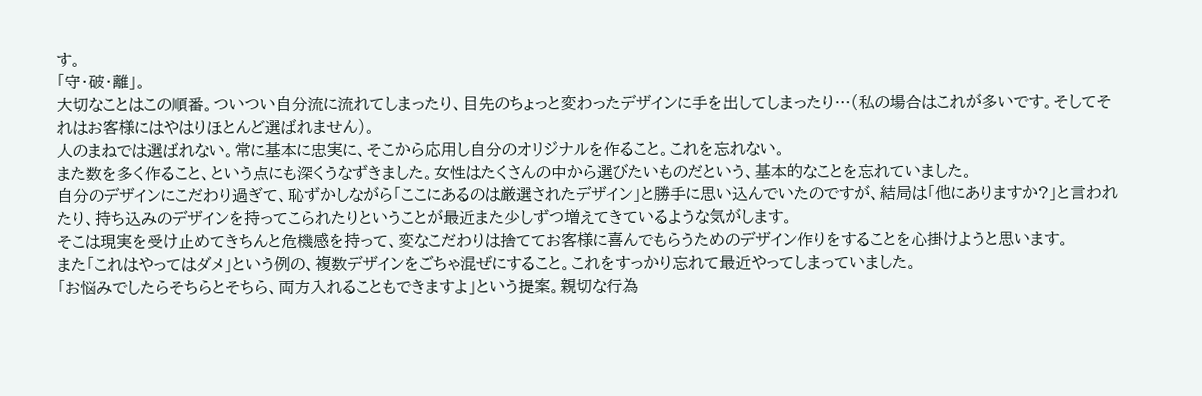す。
「守・破・離」。
大切なことはこの順番。ついつい自分流に流れてしまったり、目先のちょっと変わったデザインに手を出してしまったり…(私の場合はこれが多いです。そしてそれはお客様にはやはりほとんど選ばれません)。
人のまねでは選ばれない。常に基本に忠実に、そこから応用し自分のオリジナルを作ること。これを忘れない。
また数を多く作ること、という点にも深くうなずきました。女性はたくさんの中から選びたいものだという、基本的なことを忘れていました。
自分のデザインにこだわり過ぎて、恥ずかしながら「ここにあるのは厳選されたデザイン」と勝手に思い込んでいたのですが、結局は「他にありますか?」と言われたり、持ち込みのデザインを持ってこられたりということが最近また少しずつ増えてきているような気がします。
そこは現実を受け止めてきちんと危機感を持って、変なこだわりは捨ててお客様に喜んでもらうためのデザイン作りをすることを心掛けようと思います。
また「これはやってはダメ」という例の、複数デザインをごちゃ混ぜにすること。これをすっかり忘れて最近やってしまっていました。
「お悩みでしたらそちらとそちら、両方入れることもできますよ」という提案。親切な行為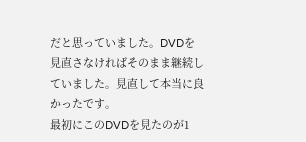だと思っていました。DVDを見直さなければそのまま継続していました。見直して本当に良かったです。
最初にこのDVDを見たのが1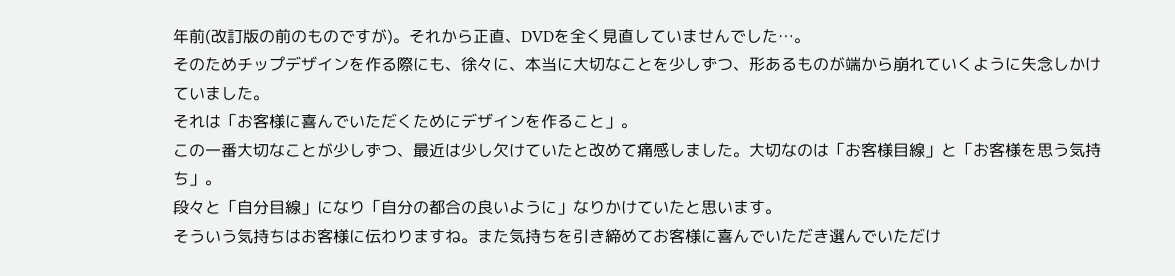年前(改訂版の前のものですが)。それから正直、DVDを全く見直していませんでした…。
そのためチップデザインを作る際にも、徐々に、本当に大切なことを少しずつ、形あるものが端から崩れていくように失念しかけていました。
それは「お客様に喜んでいただくためにデザインを作ること」。
この一番大切なことが少しずつ、最近は少し欠けていたと改めて痛感しました。大切なのは「お客様目線」と「お客様を思う気持ち」。
段々と「自分目線」になり「自分の都合の良いように」なりかけていたと思います。
そういう気持ちはお客様に伝わりますね。また気持ちを引き締めてお客様に喜んでいただき選んでいただけ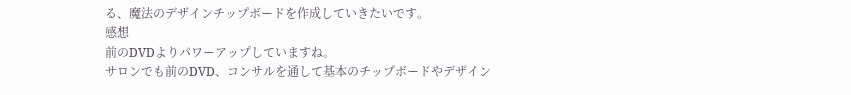る、魔法のデザインチップボードを作成していきたいです。
感想
前のDVDよりパワーアップしていますね。
サロンでも前のDVD、コンサルを通して基本のチップボードやデザイン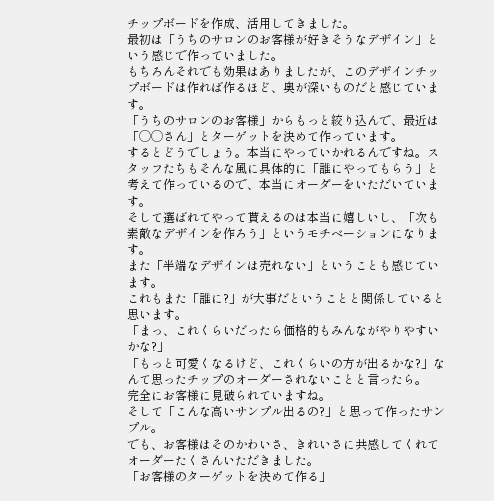チップボードを作成、活用してきました。
最初は「うちのサロンのお客様が好きそうなデザイン」という感じで作っていました。
もちろんそれでも効果はありましたが、このデザインチップボードは作れば作るほど、奥が深いものだと感じています。
「うちのサロンのお客様」からもっと絞り込んで、最近は「◯◯さん」とターゲットを決めて作っています。
するとどうでしょう。本当にやっていかれるんですね。スタッフたちもそんな風に具体的に「誰にやってもらう」と考えて作っているので、本当にオーダーをいただいています。
そして選ばれてやって貰えるのは本当に嬉しいし、「次も素敵なデザインを作ろう」というモチベーションになります。
また「半端なデザインは売れない」ということも感じています。
これもまた「誰に?」が大事だということと関係していると思います。
「まっ、これくらいだったら価格的もみんながやりやすいかな?」
「もっと可愛くなるけど、これくらいの方が出るかな?」なんて思ったチップのオーダーされないことと言ったら。
完全にお客様に見破られていますね。
そして「こんな高いサンプル出るの?」と思って作ったサンプル。
でも、お客様はそのかわいさ、きれいさに共感してくれてオーダーたくさんいただきました。
「お客様のターゲットを決めて作る」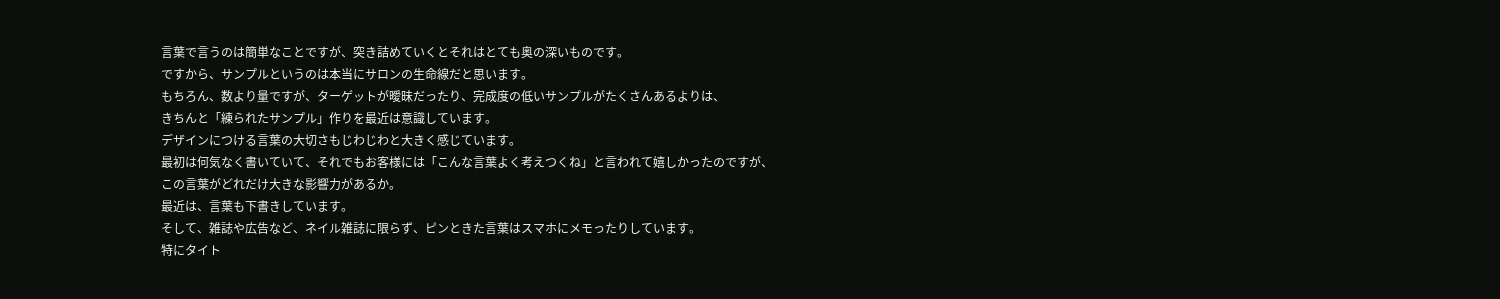言葉で言うのは簡単なことですが、突き詰めていくとそれはとても奥の深いものです。
ですから、サンプルというのは本当にサロンの生命線だと思います。
もちろん、数より量ですが、ターゲットが曖昧だったり、完成度の低いサンプルがたくさんあるよりは、
きちんと「練られたサンプル」作りを最近は意識しています。
デザインにつける言葉の大切さもじわじわと大きく感じています。
最初は何気なく書いていて、それでもお客様には「こんな言葉よく考えつくね」と言われて嬉しかったのですが、
この言葉がどれだけ大きな影響力があるか。
最近は、言葉も下書きしています。
そして、雑誌や広告など、ネイル雑誌に限らず、ピンときた言葉はスマホにメモったりしています。
特にタイト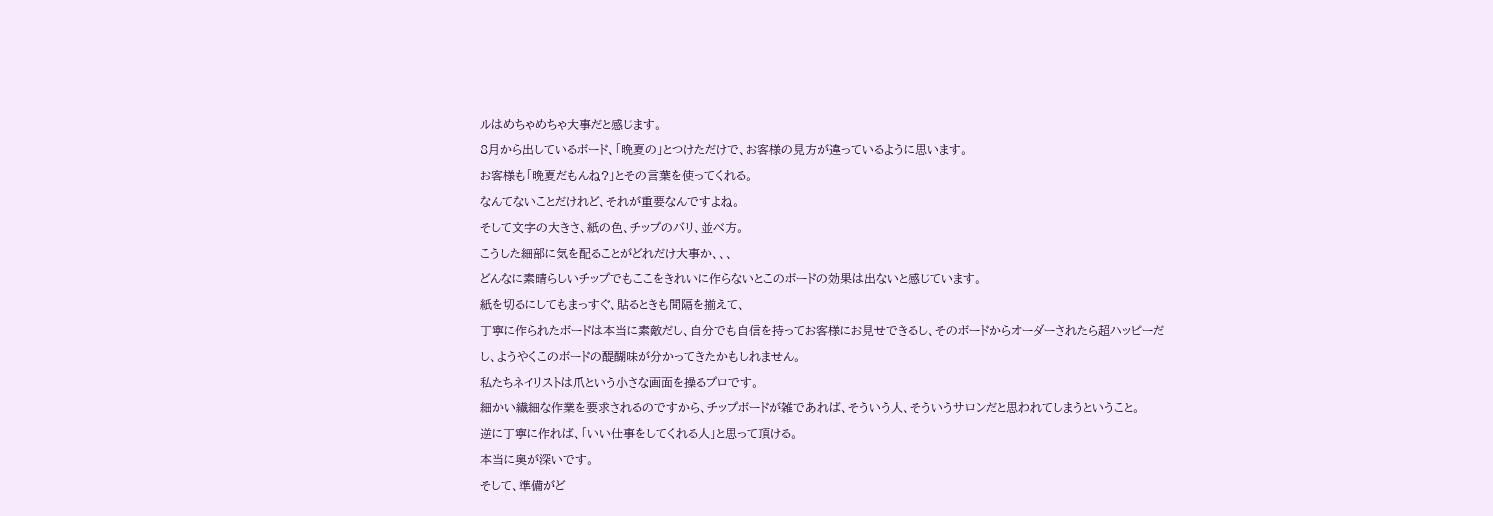ルはめちゃめちゃ大事だと感じます。
8月から出しているボード、「晩夏の」とつけただけで、お客様の見方が違っているように思います。
お客様も「晩夏だもんね?」とその言葉を使ってくれる。
なんてないことだけれど、それが重要なんですよね。
そして文字の大きさ、紙の色、チップのバリ、並べ方。
こうした細部に気を配ることがどれだけ大事か、、、
どんなに素晴らしいチップでもここをきれいに作らないとこのボードの効果は出ないと感じています。
紙を切るにしてもまっすぐ、貼るときも間隔を揃えて、
丁寧に作られたボードは本当に素敵だし、自分でも自信を持ってお客様にお見せできるし、そのボードからオーダーされたら超ハッピーだし、ようやくこのボードの醍醐味が分かってきたかもしれません。
私たちネイリストは爪という小さな画面を操るプロです。
細かい繊細な作業を要求されるのですから、チップボードが雑であれば、そういう人、そういうサロンだと思われてしまうということ。
逆に丁寧に作れば、「いい仕事をしてくれる人」と思って頂ける。
本当に奥が深いです。
そして、準備がど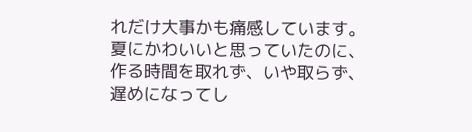れだけ大事かも痛感しています。
夏にかわいいと思っていたのに、作る時間を取れず、いや取らず、
遅めになってし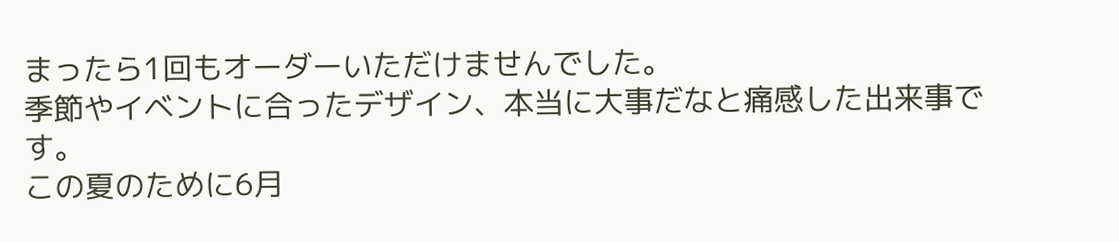まったら1回もオーダーいただけませんでした。
季節やイベントに合ったデザイン、本当に大事だなと痛感した出来事です。
この夏のために6月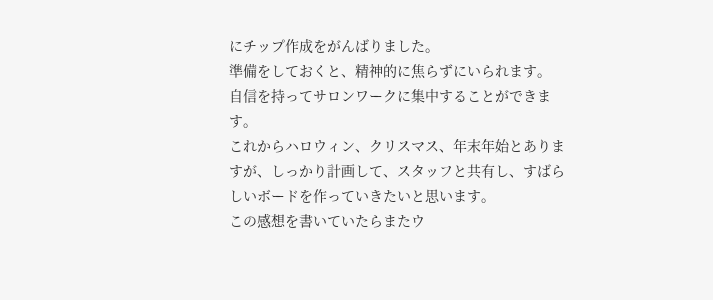にチップ作成をがんばりました。
準備をしておくと、精神的に焦らずにいられます。
自信を持ってサロンワークに集中することができます。
これからハロウィン、クリスマス、年末年始とありますが、しっかり計画して、スタッフと共有し、すばらしいボードを作っていきたいと思います。
この感想を書いていたらまたウ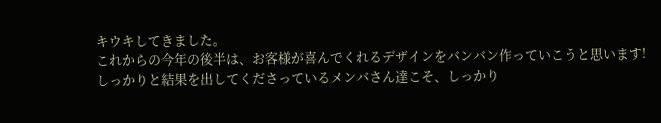キウキしてきました。
これからの今年の後半は、お客様が喜んでくれるデザインをバンバン作っていこうと思います!
しっかりと結果を出してくださっているメンバさん達こそ、しっかり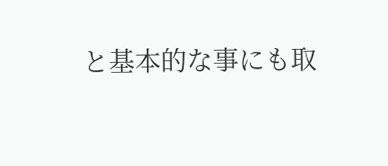と基本的な事にも取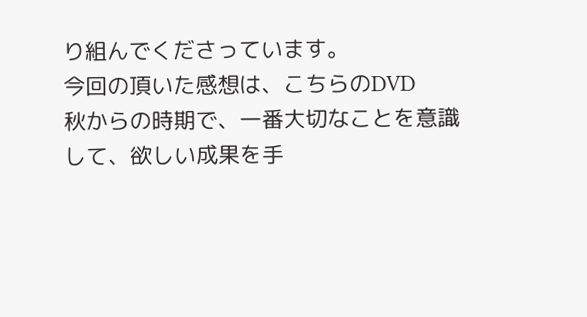り組んでくださっています。
今回の頂いた感想は、こちらのDVD
秋からの時期で、一番大切なことを意識して、欲しい成果を手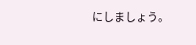にしましょう。